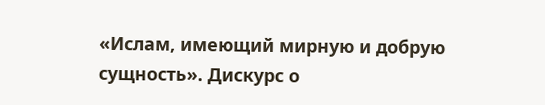«Ислам, имеющий мирную и добрую сущность». Дискурс о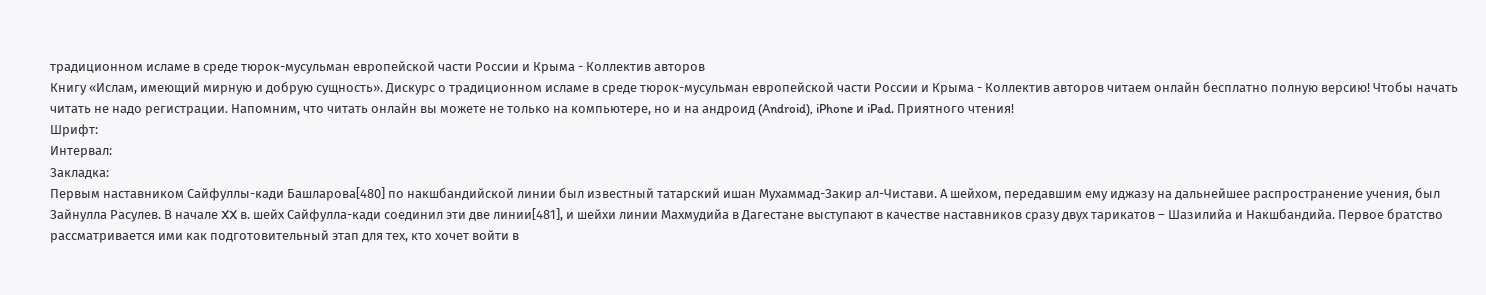традиционном исламе в среде тюрок-мусульман европейской части России и Крыма - Коллектив авторов
Книгу «Ислам, имеющий мирную и добрую сущность». Дискурс о традиционном исламе в среде тюрок-мусульман европейской части России и Крыма - Коллектив авторов читаем онлайн бесплатно полную версию! Чтобы начать читать не надо регистрации. Напомним, что читать онлайн вы можете не только на компьютере, но и на андроид (Android), iPhone и iPad. Приятного чтения!
Шрифт:
Интервал:
Закладка:
Первым наставником Сайфуллы-кади Башларова[480] по накшбандийской линии был известный татарский ишан Мухаммад-Закир ал-Чистави. А шейхом, передавшим ему иджазу на дальнейшее распространение учения, был Зайнулла Расулев. В начале XX в. шейх Сайфулла-кади соединил эти две линии[481], и шейхи линии Махмудийа в Дагестане выступают в качестве наставников сразу двух тарикатов – Шазилийа и Накшбандийа. Первое братство рассматривается ими как подготовительный этап для тех, кто хочет войти в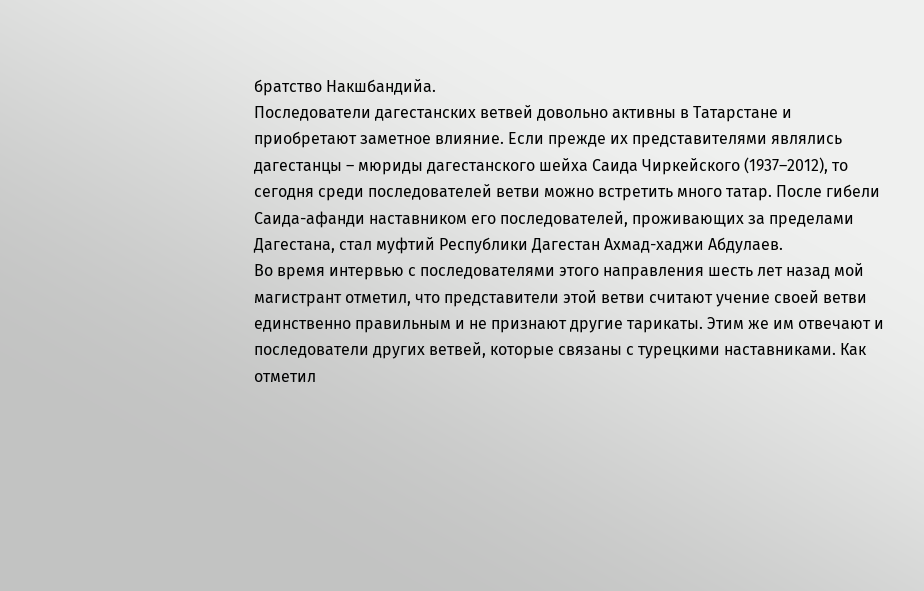братство Накшбандийа.
Последователи дагестанских ветвей довольно активны в Татарстане и приобретают заметное влияние. Если прежде их представителями являлись дагестанцы – мюриды дагестанского шейха Саида Чиркейского (1937–2012), то сегодня среди последователей ветви можно встретить много татар. После гибели Саида-афанди наставником его последователей, проживающих за пределами Дагестана, стал муфтий Республики Дагестан Ахмад-хаджи Абдулаев.
Во время интервью с последователями этого направления шесть лет назад мой магистрант отметил, что представители этой ветви считают учение своей ветви единственно правильным и не признают другие тарикаты. Этим же им отвечают и последователи других ветвей, которые связаны с турецкими наставниками. Как отметил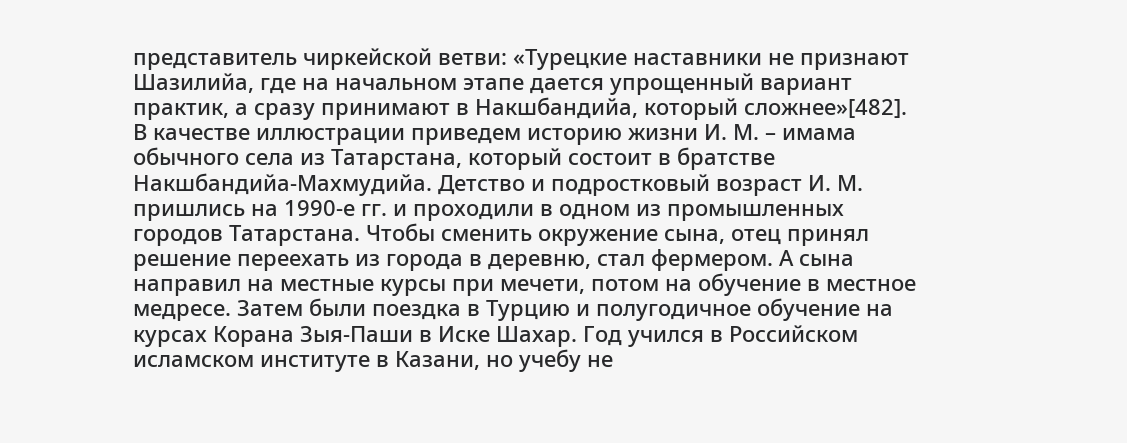представитель чиркейской ветви: «Турецкие наставники не признают Шазилийа, где на начальном этапе дается упрощенный вариант практик, а сразу принимают в Накшбандийа, который сложнее»[482].
В качестве иллюстрации приведем историю жизни И. М. – имама обычного села из Татарстана, который состоит в братстве Накшбандийа-Махмудийа. Детство и подростковый возраст И. М. пришлись на 1990‐е гг. и проходили в одном из промышленных городов Татарстана. Чтобы сменить окружение сына, отец принял решение переехать из города в деревню, стал фермером. А сына направил на местные курсы при мечети, потом на обучение в местное медресе. Затем были поездка в Турцию и полугодичное обучение на курсах Корана Зыя-Паши в Иске Шахар. Год учился в Российском исламском институте в Казани, но учебу не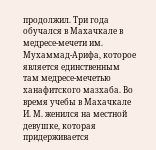продолжил. Три года обучался в Махачкале в медресе-мечети им. Мухаммад-Арифа, которое является единственным там медресе-мечетью ханафитского мазхаба. Во время учебы в Махачкале И. М. женился на местной девушке, которая придерживается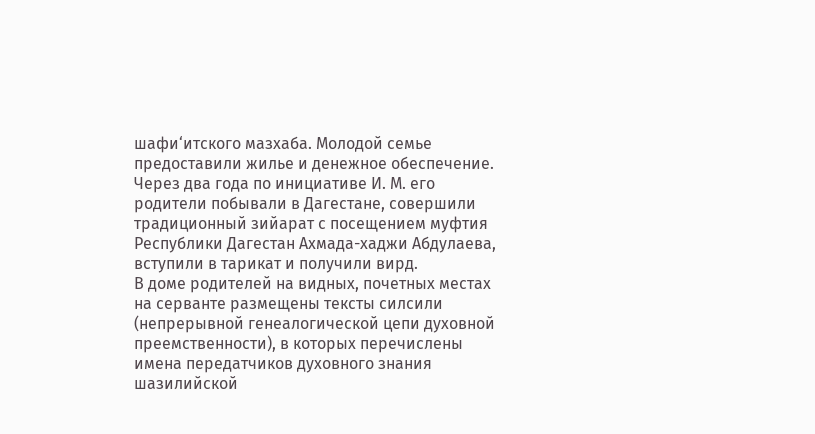шафи‘итского мазхаба. Молодой семье предоставили жилье и денежное обеспечение. Через два года по инициативе И. М. его родители побывали в Дагестане, совершили традиционный зийарат с посещением муфтия Республики Дагестан Ахмада-хаджи Абдулаева, вступили в тарикат и получили вирд.
В доме родителей на видных, почетных местах на серванте размещены тексты силсили (непрерывной генеалогической цепи духовной преемственности), в которых перечислены имена передатчиков духовного знания шазилийской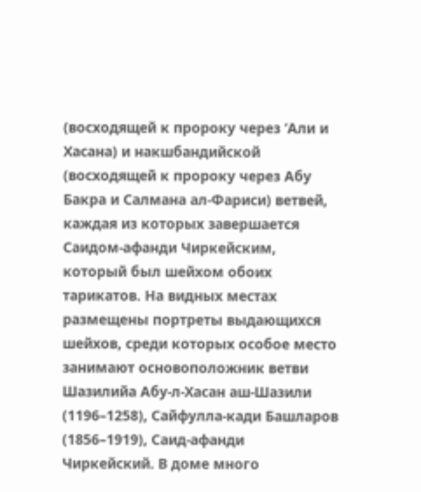(восходящей к пророку через ‘Али и Хасана) и накшбандийской (восходящей к пророку через Абу Бакра и Салмана ал-Фариси) ветвей, каждая из которых завершается Саидом-афанди Чиркейским, который был шейхом обоих тарикатов. На видных местах размещены портреты выдающихся шейхов, среди которых особое место занимают основоположник ветви Шазилийа Абу-л-Хасан аш-Шазили (1196–1258), Сайфулла-кади Башларов (1856–1919), Саид-афанди Чиркейский. В доме много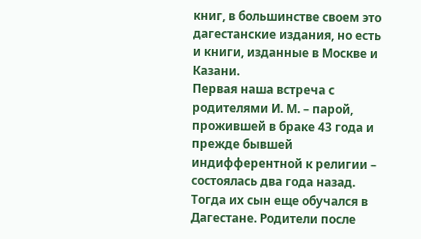книг, в большинстве своем это дагестанские издания, но есть и книги, изданные в Москве и Казани.
Первая наша встреча с родителями И. М. – парой, прожившей в браке 43 года и прежде бывшей индифферентной к религии – состоялась два года назад. Тогда их сын еще обучался в Дагестане. Родители после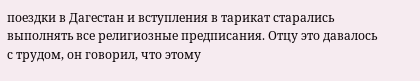поездки в Дагестан и вступления в тарикат старались выполнять все религиозные предписания. Отцу это давалось с трудом, он говорил, что этому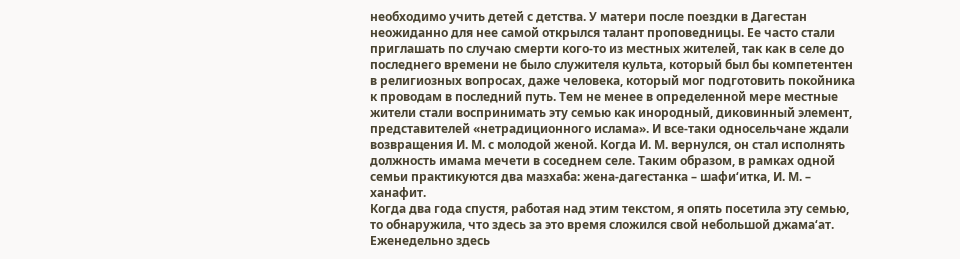необходимо учить детей с детства. У матери после поездки в Дагестан неожиданно для нее самой открылся талант проповедницы. Ее часто стали приглашать по случаю смерти кого-то из местных жителей, так как в селе до последнего времени не было служителя культа, который был бы компетентен в религиозных вопросах, даже человека, который мог подготовить покойника к проводам в последний путь. Тем не менее в определенной мере местные жители стали воспринимать эту семью как инородный, диковинный элемент, представителей «нетрадиционного ислама». И все-таки односельчане ждали возвращения И. М. с молодой женой. Когда И. М. вернулся, он стал исполнять должность имама мечети в соседнем селе. Таким образом, в рамках одной семьи практикуются два мазхаба: жена-дагестанка – шафи‘итка, И. М. – ханафит.
Когда два года спустя, работая над этим текстом, я опять посетила эту семью, то обнаружила, что здесь за это время сложился свой небольшой джама‘ат. Еженедельно здесь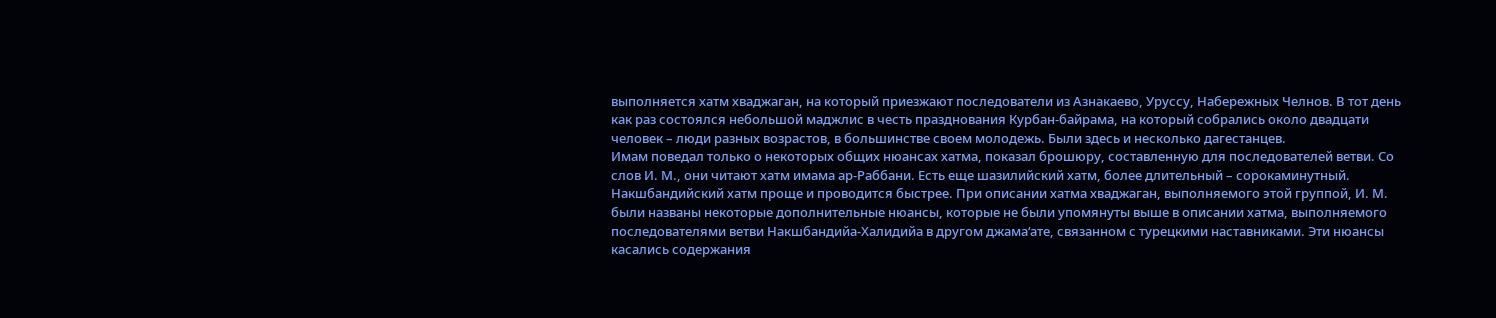выполняется хатм хваджаган, на который приезжают последователи из Азнакаево, Уруссу, Набережных Челнов. В тот день как раз состоялся небольшой маджлис в честь празднования Курбан-байрама, на который собрались около двадцати человек – люди разных возрастов, в большинстве своем молодежь. Были здесь и несколько дагестанцев.
Имам поведал только о некоторых общих нюансах хатма, показал брошюру, составленную для последователей ветви. Со слов И. М., они читают хатм имама ар-Раббани. Есть еще шазилийский хатм, более длительный – сорокаминутный. Накшбандийский хатм проще и проводится быстрее. При описании хатма хваджаган, выполняемого этой группой, И. М. были названы некоторые дополнительные нюансы, которые не были упомянуты выше в описании хатма, выполняемого последователями ветви Накшбандийа-Халидийа в другом джама‘ате, связанном с турецкими наставниками. Эти нюансы касались содержания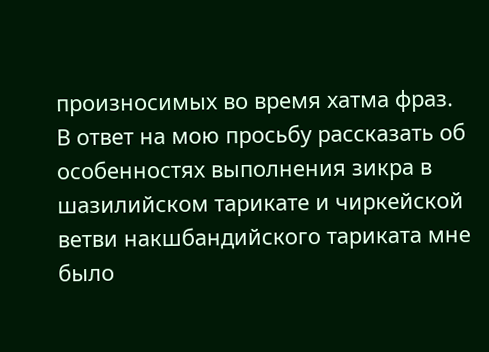произносимых во время хатма фраз.
В ответ на мою просьбу рассказать об особенностях выполнения зикра в шазилийском тарикате и чиркейской ветви накшбандийского тариката мне было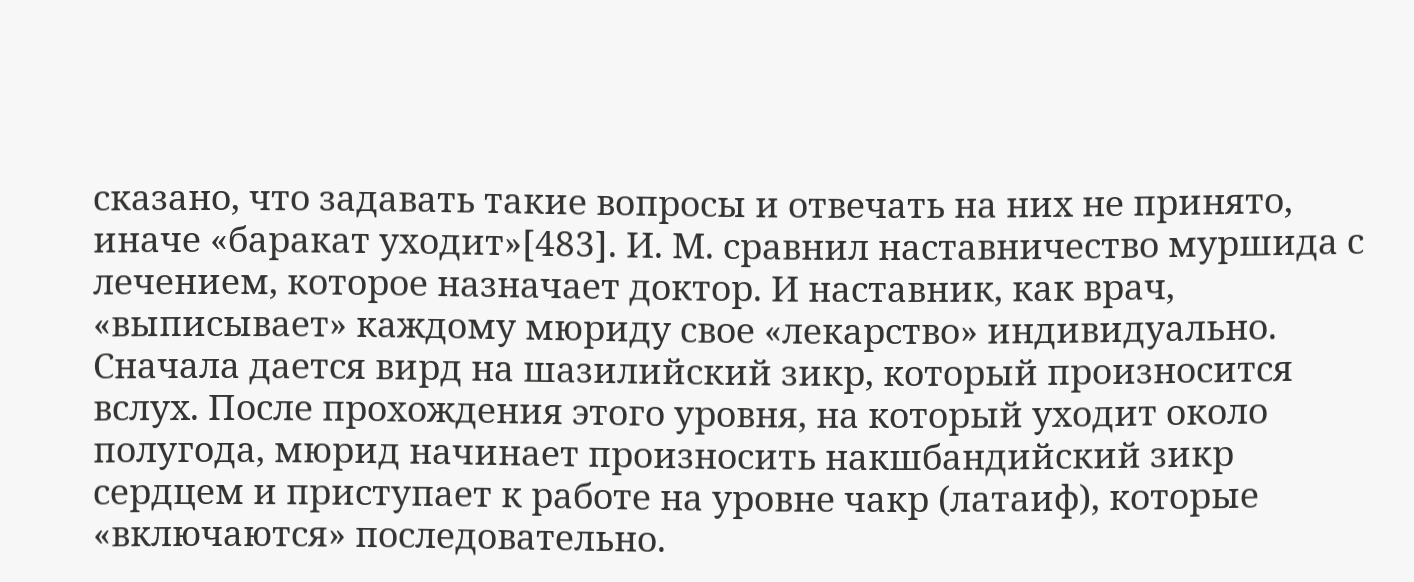сказано, что задавать такие вопросы и отвечать на них не принято, иначе «баракат уходит»[483]. И. М. сравнил наставничество муршида с лечением, которое назначает доктор. И наставник, как врач, «выписывает» каждому мюриду свое «лекарство» индивидуально. Сначала дается вирд на шазилийский зикр, который произносится вслух. После прохождения этого уровня, на который уходит около полугода, мюрид начинает произносить накшбандийский зикр сердцем и приступает к работе на уровне чакр (латаиф), которые «включаются» последовательно.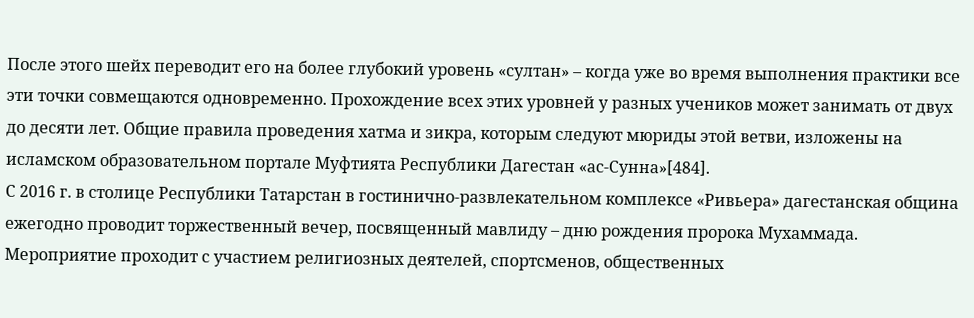После этого шейх переводит его на более глубокий уровень «султан» – когда уже во время выполнения практики все эти точки совмещаются одновременно. Прохождение всех этих уровней у разных учеников может занимать от двух до десяти лет. Общие правила проведения хатма и зикра, которым следуют мюриды этой ветви, изложены на исламском образовательном портале Муфтията Республики Дагестан «ас-Сунна»[484].
С 2016 г. в столице Республики Татарстан в гостинично-развлекательном комплексе «Ривьера» дагестанская община ежегодно проводит торжественный вечер, посвященный мавлиду – дню рождения пророка Мухаммада. Мероприятие проходит с участием религиозных деятелей, спортсменов, общественных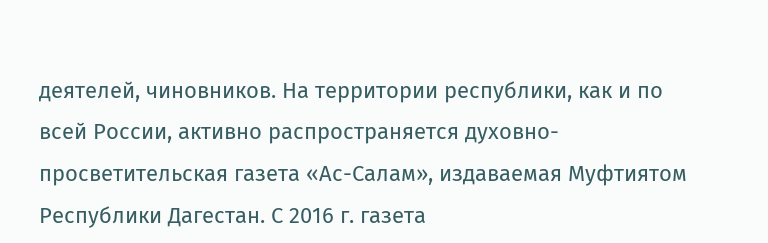деятелей, чиновников. На территории республики, как и по всей России, активно распространяется духовно-просветительская газета «Ас-Салам», издаваемая Муфтиятом Республики Дагестан. С 2016 г. газета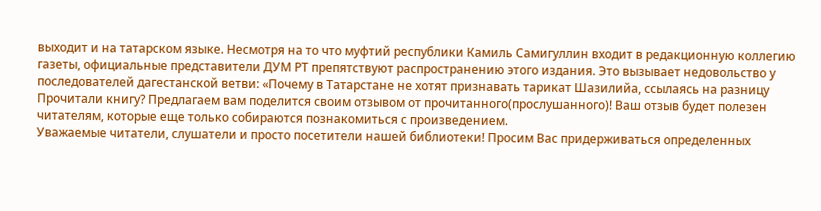выходит и на татарском языке. Несмотря на то что муфтий республики Камиль Самигуллин входит в редакционную коллегию газеты, официальные представители ДУМ РТ препятствуют распространению этого издания. Это вызывает недовольство у последователей дагестанской ветви: «Почему в Татарстане не хотят признавать тарикат Шазилийа, ссылаясь на разницу
Прочитали книгу? Предлагаем вам поделится своим отзывом от прочитанного(прослушанного)! Ваш отзыв будет полезен читателям, которые еще только собираются познакомиться с произведением.
Уважаемые читатели, слушатели и просто посетители нашей библиотеки! Просим Вас придерживаться определенных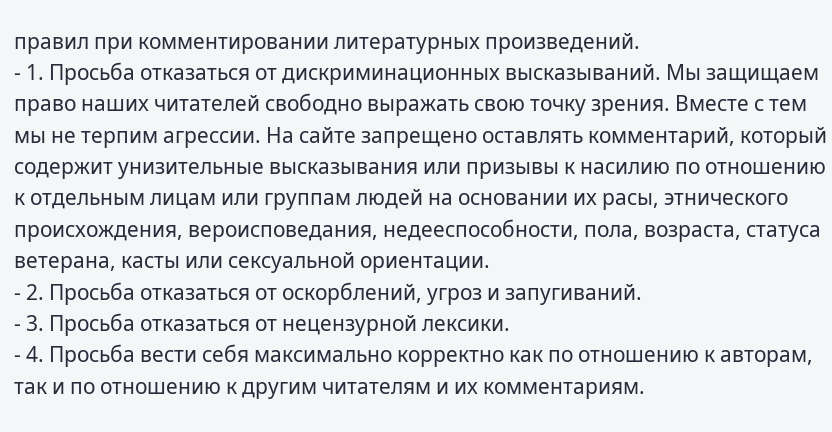правил при комментировании литературных произведений.
- 1. Просьба отказаться от дискриминационных высказываний. Мы защищаем право наших читателей свободно выражать свою точку зрения. Вместе с тем мы не терпим агрессии. На сайте запрещено оставлять комментарий, который содержит унизительные высказывания или призывы к насилию по отношению к отдельным лицам или группам людей на основании их расы, этнического происхождения, вероисповедания, недееспособности, пола, возраста, статуса ветерана, касты или сексуальной ориентации.
- 2. Просьба отказаться от оскорблений, угроз и запугиваний.
- 3. Просьба отказаться от нецензурной лексики.
- 4. Просьба вести себя максимально корректно как по отношению к авторам, так и по отношению к другим читателям и их комментариям.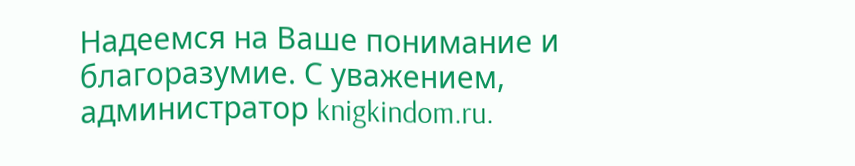Надеемся на Ваше понимание и благоразумие. С уважением, администратор knigkindom.ru.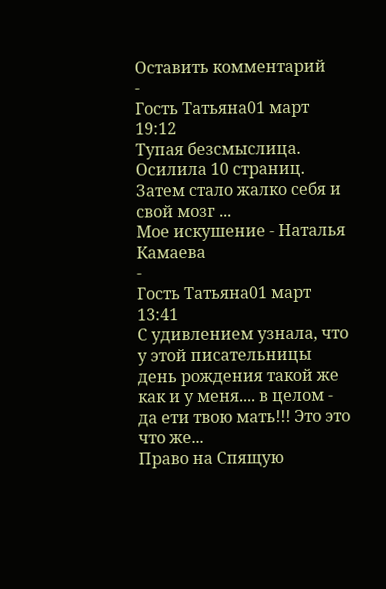Оставить комментарий
-
Гость Татьяна01 март 19:12
Тупая безсмыслица. Осилила 10 страниц. Затем стало жалко себя и свой мозг ...
Мое искушение - Наталья Камаева
-
Гость Татьяна01 март 13:41
С удивлением узнала, что у этой писательницы день рождения такой же как и у меня.... в целом - да ети твою мать!!! Это это что же...
Право на Спящую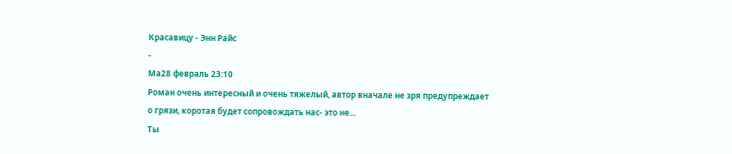Красавицу - Энн Райс
-
Ма28 февраль 23:10
Роман очень интересный и очень тяжелый, автор вначале не зря предупреждает о грязи, коротая будет сопровождать нас- это не...
Ты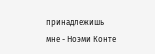принадлежишь мне - Ноэми Конте